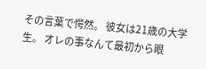その言葉で愕然。 彼女は21歳の大学生。 オレの事なんて最初から眼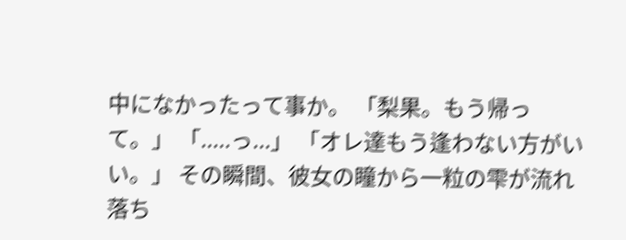中になかったって事か。 「梨果。もう帰って。」 「.....っ...」 「オレ達もう逢わない方がいい。」 その瞬間、彼女の瞳から一粒の雫が流れ落ち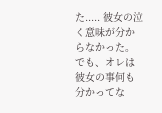た..... 彼女の泣く意味が分からなかった。 でも、オレは彼女の事何も分かってな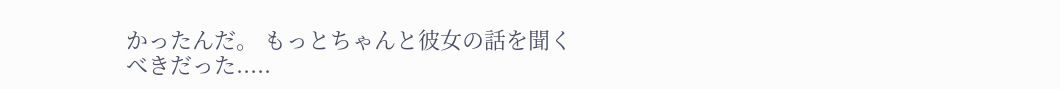かったんだ。 もっとちゃんと彼女の話を聞くべきだった.....